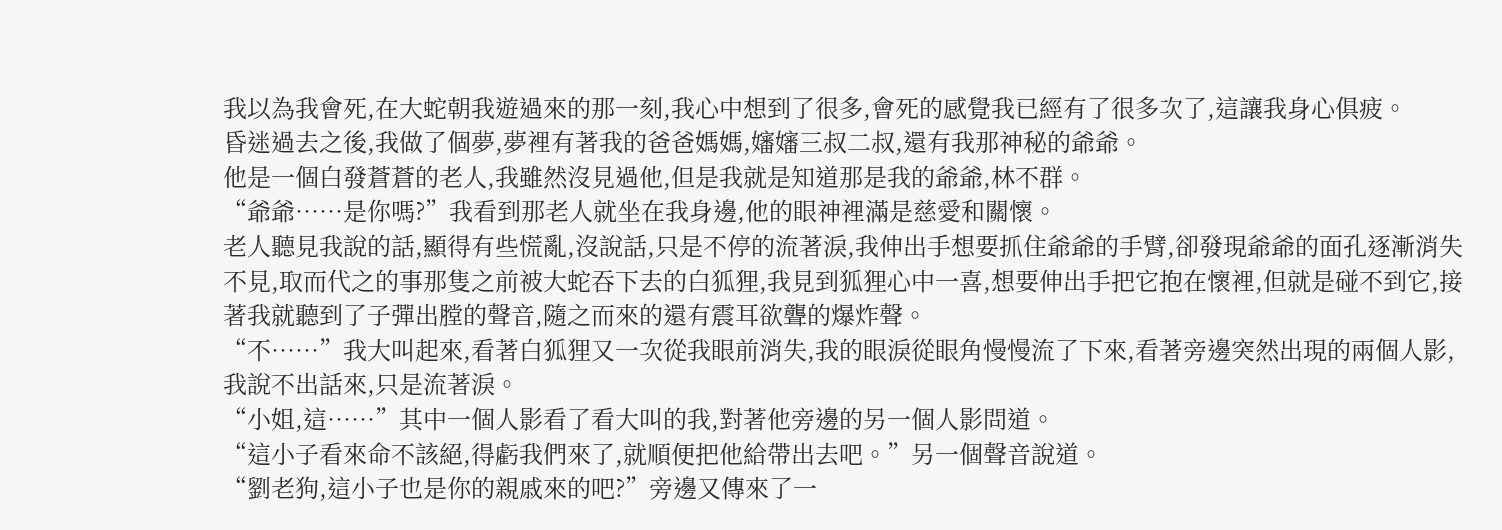我以為我會死,在大蛇朝我遊過來的那一刻,我心中想到了很多,會死的感覺我已經有了很多次了,這讓我身心俱疲。
昏迷過去之後,我做了個夢,夢裡有著我的爸爸媽媽,嬸嬸三叔二叔,還有我那神秘的爺爺。
他是一個白發蒼蒼的老人,我雖然沒見過他,但是我就是知道那是我的爺爺,林不群。
“爺爺……是你嗎?”我看到那老人就坐在我身邊,他的眼神裡滿是慈愛和關懷。
老人聽見我說的話,顯得有些慌亂,沒說話,只是不停的流著淚,我伸出手想要抓住爺爺的手臂,卻發現爺爺的面孔逐漸消失不見,取而代之的事那隻之前被大蛇吞下去的白狐狸,我見到狐狸心中一喜,想要伸出手把它抱在懷裡,但就是碰不到它,接著我就聽到了子彈出膛的聲音,隨之而來的還有震耳欲聾的爆炸聲。
“不……”我大叫起來,看著白狐狸又一次從我眼前消失,我的眼淚從眼角慢慢流了下來,看著旁邊突然出現的兩個人影,我說不出話來,只是流著淚。
“小姐,這……”其中一個人影看了看大叫的我,對著他旁邊的另一個人影問道。
“這小子看來命不該絕,得虧我們來了,就順便把他給帶出去吧。”另一個聲音說道。
“劉老狗,這小子也是你的親戚來的吧?”旁邊又傳來了一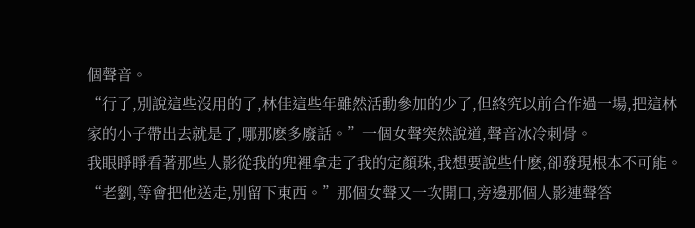個聲音。
“行了,別說這些沒用的了,林佳這些年雖然活動參加的少了,但終究以前合作過一場,把這林家的小子帶出去就是了,哪那麽多廢話。”一個女聲突然說道,聲音冰冷刺骨。
我眼睜睜看著那些人影從我的兜裡拿走了我的定顏珠,我想要說些什麽,卻發現根本不可能。
“老劉,等會把他送走,別留下東西。”那個女聲又一次開口,旁邊那個人影連聲答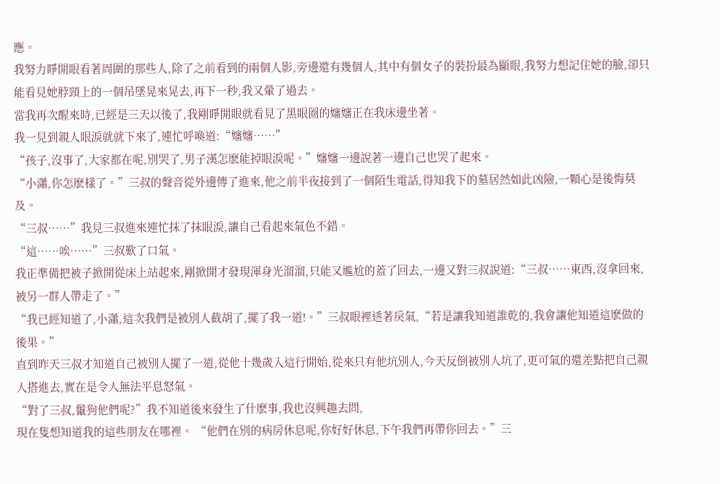應。
我努力睜開眼看著周圍的那些人,除了之前看到的兩個人影,旁邊還有幾個人,其中有個女子的裝扮最為顯眼,我努力想記住她的臉,卻只能看見她脖頸上的一個吊墜晃來晃去,再下一秒,我又暈了過去。
當我再次醒來時,已經是三天以後了,我剛睜開眼就看見了黑眼圈的嬸嬸正在我床邊坐著。
我一見到親人眼淚就就下來了,連忙呼喚道:“嬸嬸……”
“孩子,沒事了,大家都在呢,別哭了,男子漢怎麽能掉眼淚呢。”嬸嬸一邊說著一邊自己也哭了起來。
“小瀟,你怎麽樣了。”三叔的聲音從外邊傳了進來,他之前半夜接到了一個陌生電話,得知我下的墓居然如此凶險,一顆心是後悔莫及。
“三叔……”我見三叔進來連忙抹了抹眼淚,讓自己看起來氣色不錯。
“這……唉……”三叔歎了口氣。
我正準備把被子掀開從床上站起來,剛掀開才發現渾身光溜溜,只能又尷尬的蓋了回去,一邊又對三叔說道:“三叔……東西,沒拿回來,被另一群人帶走了。”
“我已經知道了,小瀟,這次我們是被別人截胡了,擺了我一道!。”三叔眼裡透著戾氣,“若是讓我知道誰乾的,我會讓他知道這麽做的後果。”
直到昨天三叔才知道自己被別人擺了一道,從他十幾歲入這行開始,從來只有他坑別人,今天反倒被別人坑了,更可氣的還差點把自己親人搭進去,實在是令人無法平息怒氣。
“對了三叔,鬣狗他們呢?”我不知道後來發生了什麽事,我也沒興趣去問,
現在隻想知道我的這些朋友在哪裡。 “他們在別的病房休息呢,你好好休息,下午我們再帶你回去。”三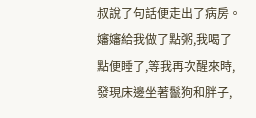叔說了句話便走出了病房。
嬸嬸給我做了點粥,我喝了點便睡了,等我再次醒來時,發現床邊坐著鬣狗和胖子,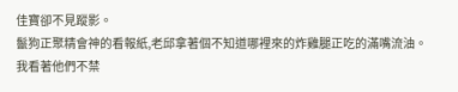佳寶卻不見蹤影。
鬣狗正聚精會神的看報紙,老邱拿著個不知道哪裡來的炸雞腿正吃的滿嘴流油。
我看著他們不禁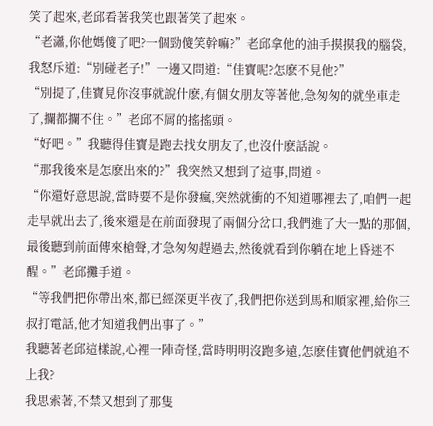笑了起來,老邱看著我笑也跟著笑了起來。
“老瀟,你他媽傻了吧?一個勁傻笑幹嘛?”老邱拿他的油手摸摸我的腦袋,我怒斥道:“別碰老子!”一邊又問道:“佳寶呢?怎麽不見他?”
“別提了,佳寶見你沒事就說什麽,有個女朋友等著他,急匆匆的就坐車走了,攔都攔不住。”老邱不屑的搖搖頭。
“好吧。”我聽得佳寶是跑去找女朋友了,也沒什麽話說。
“那我後來是怎麽出來的?”我突然又想到了這事,問道。
“你還好意思說,當時要不是你發瘋,突然就衝的不知道哪裡去了,咱們一起走早就出去了,後來還是在前面發現了兩個分岔口,我們進了大一點的那個,最後聽到前面傳來槍聲,才急匆匆趕過去,然後就看到你躺在地上昏迷不醒。”老邱攤手道。
“等我們把你帶出來,都已經深更半夜了,我們把你送到馬和順家裡,給你三叔打電話,他才知道我們出事了。”
我聽著老邱這樣說,心裡一陣奇怪,當時明明沒跑多遠,怎麽佳寶他們就追不上我?
我思索著,不禁又想到了那隻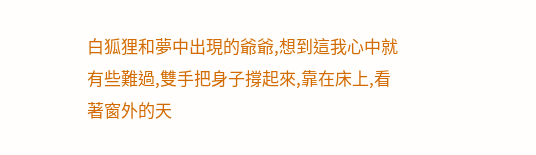白狐狸和夢中出現的爺爺,想到這我心中就有些難過,雙手把身子撐起來,靠在床上,看著窗外的天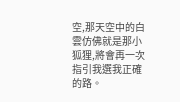空,那天空中的白雲仿佛就是那小狐狸,將會再一次指引我選我正確的路。